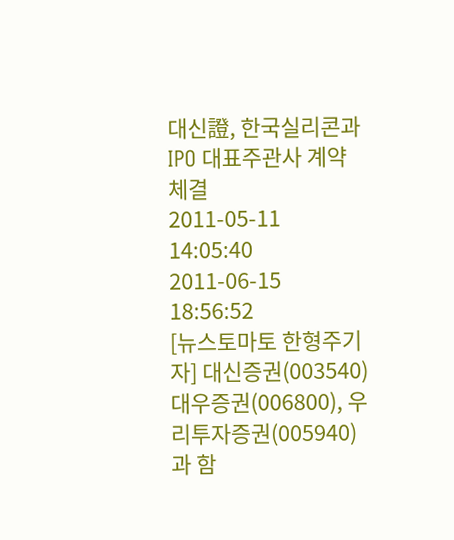대신證, 한국실리콘과 IPO 대표주관사 계약 체결
2011-05-11 14:05:40 2011-06-15 18:56:52
[뉴스토마토 한형주기자] 대신증권(003540)대우증권(006800), 우리투자증권(005940)과 함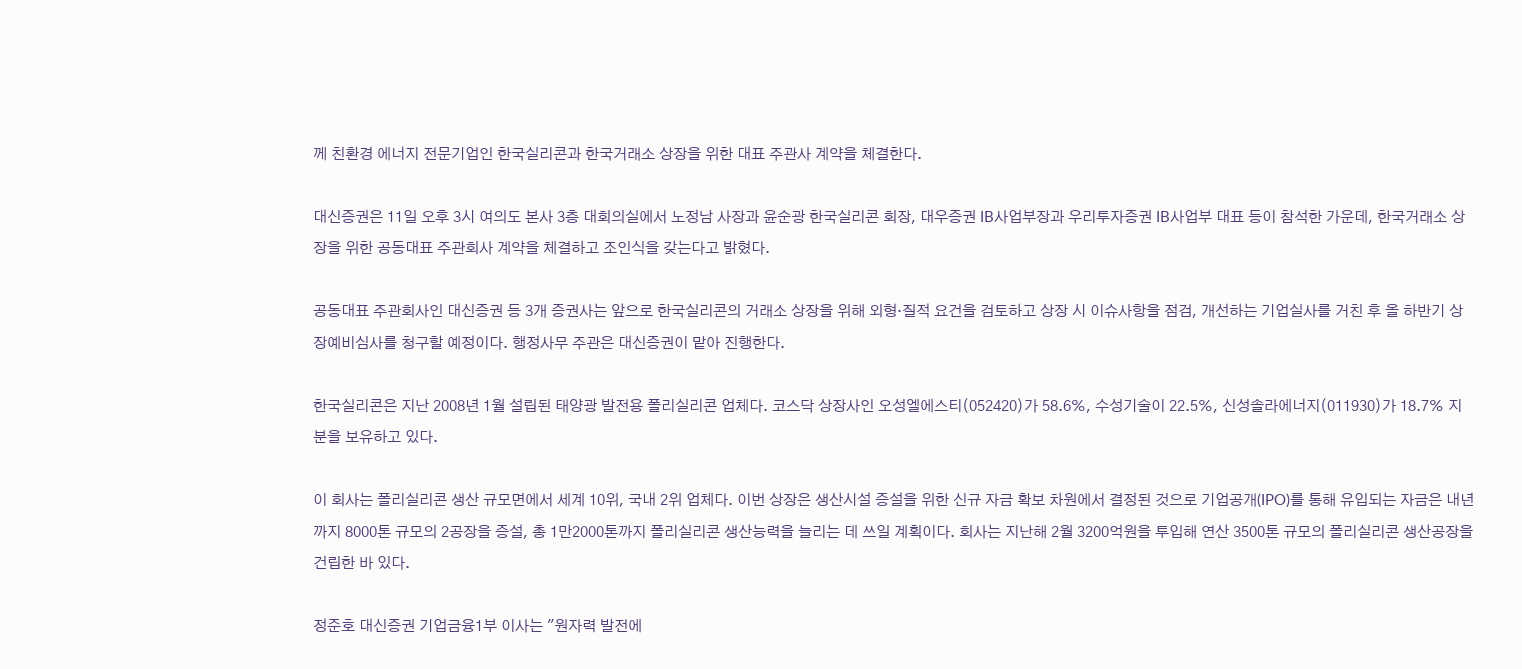께 친환경 에너지 전문기업인 한국실리콘과 한국거래소 상장을 위한 대표 주관사 계약을 체결한다.

대신증권은 11일 오후 3시 여의도 본사 3층 대회의실에서 노정남 사장과 윤순광 한국실리콘 회장, 대우증권 IB사업부장과 우리투자증권 IB사업부 대표 등이 참석한 가운데, 한국거래소 상장을 위한 공동대표 주관회사 계약을 체결하고 조인식을 갖는다고 밝혔다.

공동대표 주관회사인 대신증권 등 3개 증권사는 앞으로 한국실리콘의 거래소 상장을 위해 외형·질적 요건을 검토하고 상장 시 이슈사항을 점검, 개선하는 기업실사를 거친 후 올 하반기 상장예비심사를 청구할 예정이다. 행정사무 주관은 대신증권이 맡아 진행한다.

한국실리콘은 지난 2008년 1월 설립된 태양광 발전용 폴리실리콘 업체다. 코스닥 상장사인 오성엘에스티(052420)가 58.6%, 수성기술이 22.5%, 신성솔라에너지(011930)가 18.7% 지분을 보유하고 있다.

이 회사는 폴리실리콘 생산 규모면에서 세계 10위, 국내 2위 업체다. 이번 상장은 생산시설 증설을 위한 신규 자금 확보 차원에서 결정된 것으로 기업공개(IPO)를 통해 유입되는 자금은 내년까지 8000톤 규모의 2공장을 증설, 총 1만2000톤까지 폴리실리콘 생산능력을 늘리는 데 쓰일 계획이다. 회사는 지난해 2월 3200억원을 투입해 연산 3500톤 규모의 폴리실리콘 생산공장을 건립한 바 있다.

정준호 대신증권 기업금융1부 이사는 "원자력 발전에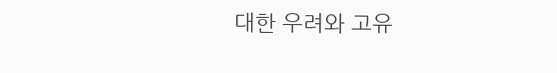대한 우려와 고유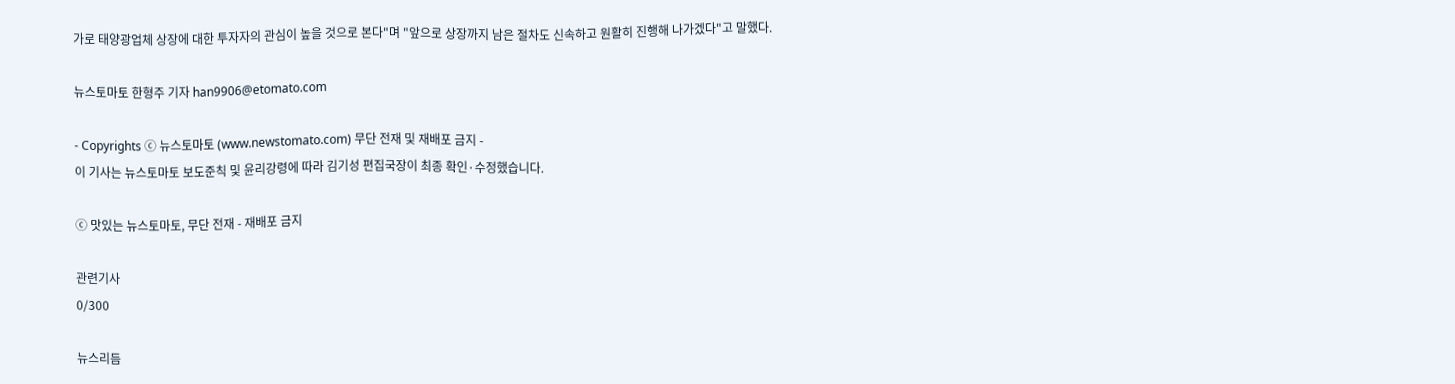가로 태양광업체 상장에 대한 투자자의 관심이 높을 것으로 본다"며 "앞으로 상장까지 남은 절차도 신속하고 원활히 진행해 나가겠다"고 말했다.

뉴스토마토 한형주 기자 han9906@etomato.com

- Copyrights ⓒ 뉴스토마토 (www.newstomato.com) 무단 전재 및 재배포 금지 -
이 기사는 뉴스토마토 보도준칙 및 윤리강령에 따라 김기성 편집국장이 최종 확인·수정했습니다.

ⓒ 맛있는 뉴스토마토, 무단 전재 - 재배포 금지

관련기사
0/300

뉴스리듬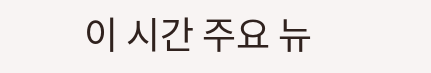이 시간 주요 뉴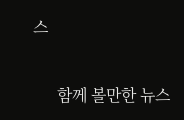스

      함께 볼만한 뉴스